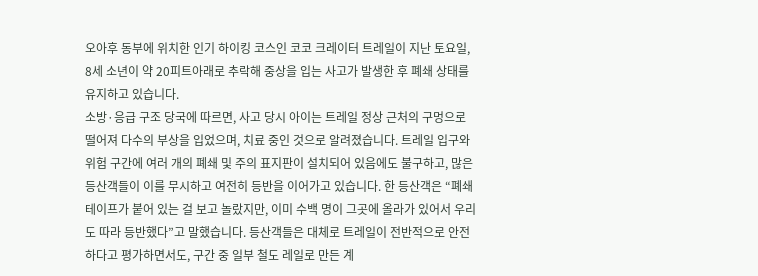오아후 동부에 위치한 인기 하이킹 코스인 코코 크레이터 트레일이 지난 토요일, 8세 소년이 약 20피트아래로 추락해 중상을 입는 사고가 발생한 후 폐쇄 상태를 유지하고 있습니다.
소방·응급 구조 당국에 따르면, 사고 당시 아이는 트레일 정상 근처의 구멍으로 떨어져 다수의 부상을 입었으며, 치료 중인 것으로 알려졌습니다. 트레일 입구와 위험 구간에 여러 개의 폐쇄 및 주의 표지판이 설치되어 있음에도 불구하고, 많은 등산객들이 이를 무시하고 여전히 등반을 이어가고 있습니다. 한 등산객은 “폐쇄 테이프가 붙어 있는 걸 보고 놀랐지만, 이미 수백 명이 그곳에 올라가 있어서 우리도 따라 등반했다”고 말했습니다. 등산객들은 대체로 트레일이 전반적으로 안전하다고 평가하면서도, 구간 중 일부 철도 레일로 만든 계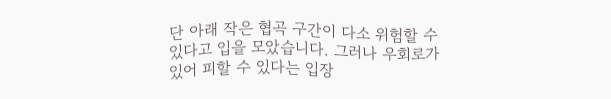단 아래 작은 협곡 구간이 다소 위험할 수 있다고 입을 모았습니다. 그러나 우회로가 있어 피할 수 있다는 입장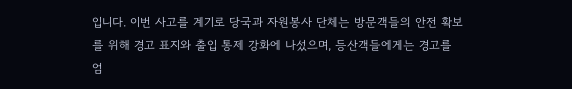입니다. 이번 사고를 계기로 당국과 자원봉사 단체는 방문객들의 안전 확보를 위해 경고 표지와 출입 통제 강화에 나섰으며, 등산객들에게는 경고를 엄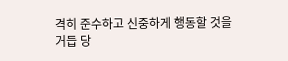격히 준수하고 신중하게 행동할 것을 거듭 당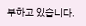부하고 있습니다.